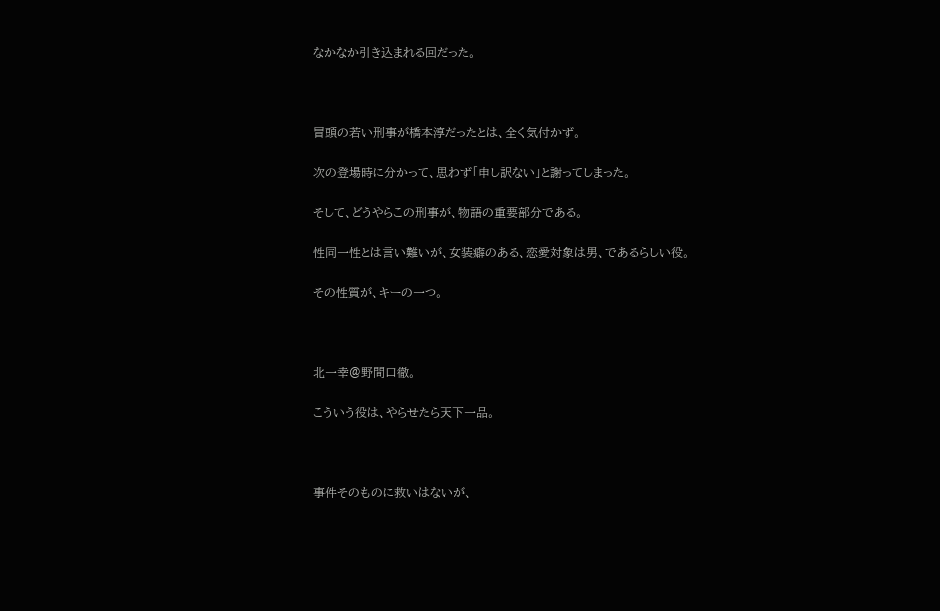なかなか引き込まれる回だった。



冒頭の若い刑事が橋本淳だったとは、全く気付かず。

次の登場時に分かって、思わず「申し訳ない」と謝ってしまった。

そして、どうやらこの刑事が、物語の重要部分である。

性同一性とは言い難いが、女装癖のある、恋愛対象は男、であるらしい役。

その性質が、キーの一つ。



北一幸@野間口徹。

こういう役は、やらせたら天下一品。



事件そのものに救いはないが、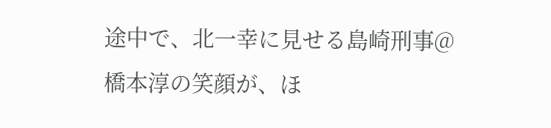途中で、北一幸に見せる島崎刑事@橋本淳の笑顔が、ほ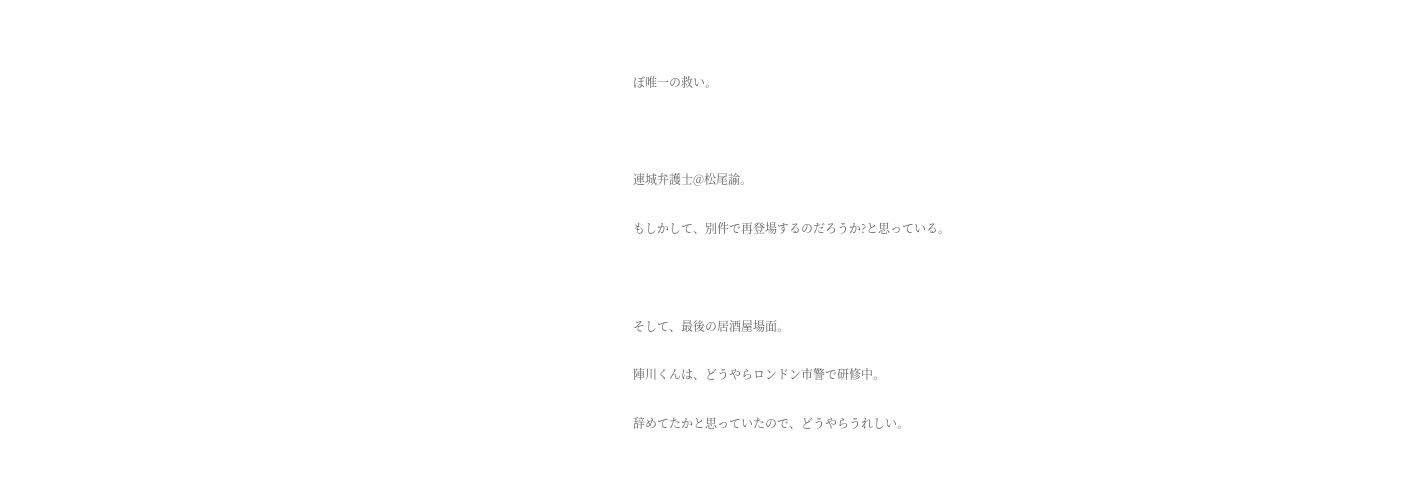ぼ唯一の救い。



連城弁護士@松尾諭。

もしかして、別件で再登場するのだろうか?と思っている。



そして、最後の居酒屋場面。

陣川くんは、どうやらロンドン市警で研修中。

辞めてたかと思っていたので、どうやらうれしい。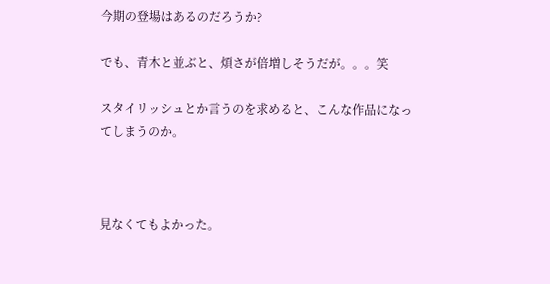今期の登場はあるのだろうか?

でも、青木と並ぶと、煩さが倍増しそうだが。。。笑

スタイリッシュとか言うのを求めると、こんな作品になってしまうのか。



見なくてもよかった。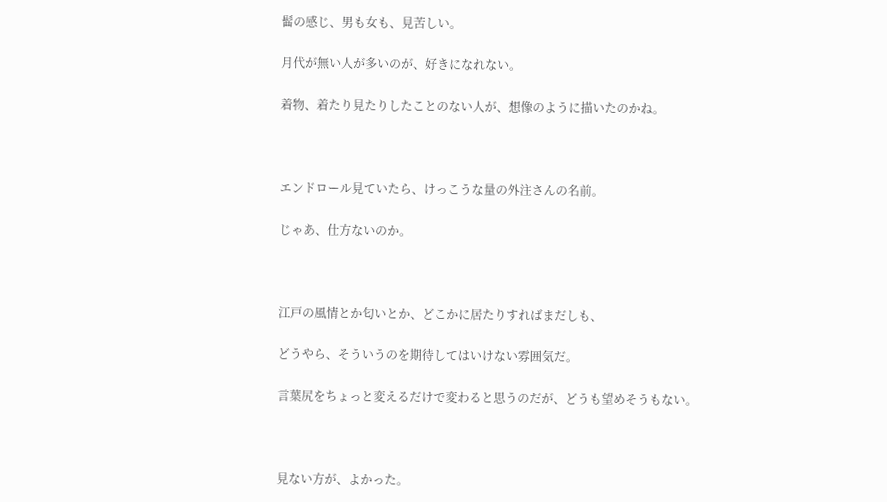髷の感じ、男も女も、見苦しい。

月代が無い人が多いのが、好きになれない。

着物、着たり見たりしたことのない人が、想像のように描いたのかね。



エンドロール見ていたら、けっこうな量の外注さんの名前。

じゃあ、仕方ないのか。



江戸の風情とか匂いとか、どこかに居たりすればまだしも、

どうやら、そういうのを期待してはいけない雰囲気だ。

言葉尻をちょっと変えるだけで変わると思うのだが、どうも望めそうもない。



見ない方が、よかった。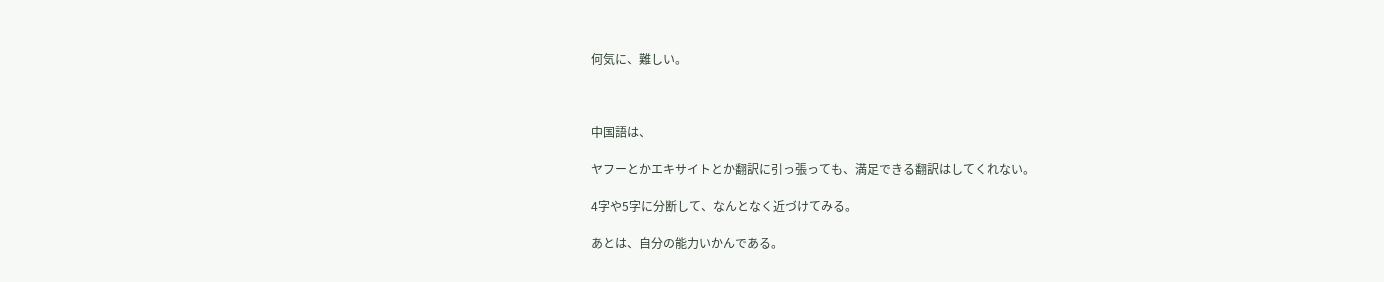何気に、難しい。



中国語は、

ヤフーとかエキサイトとか翻訳に引っ張っても、満足できる翻訳はしてくれない。

4字や5字に分断して、なんとなく近づけてみる。

あとは、自分の能力いかんである。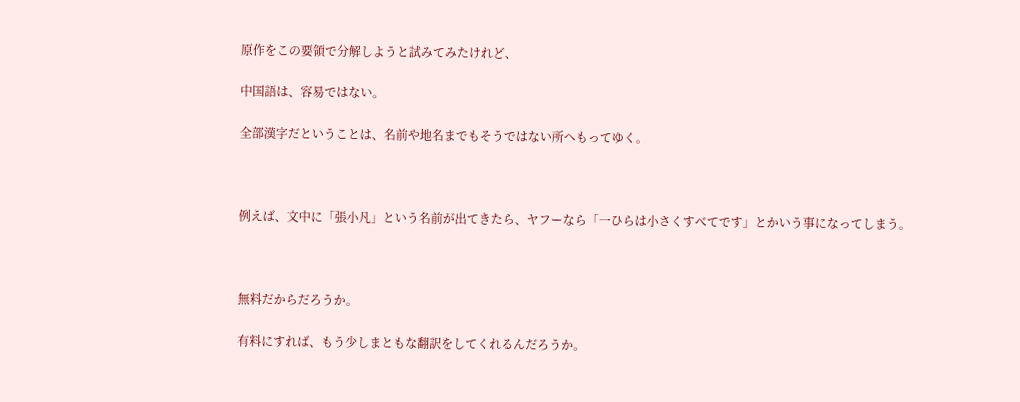原作をこの要領で分解しようと試みてみたけれど、

中国語は、容易ではない。

全部漢字だということは、名前や地名までもそうではない所へもってゆく。



例えば、文中に「張小凡」という名前が出てきたら、ヤフーなら「一ひらは小さくすべてです」とかいう事になってしまう。



無料だからだろうか。

有料にすれば、もう少しまともな翻訳をしてくれるんだろうか。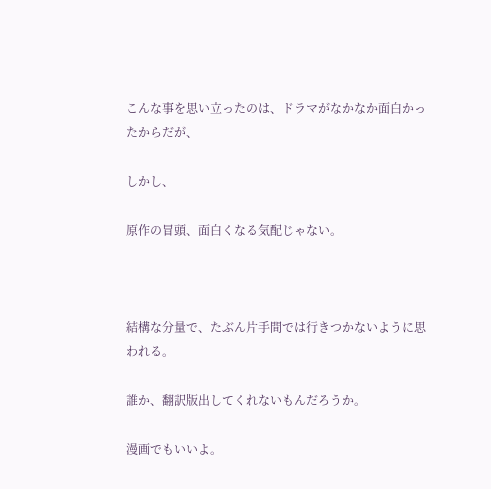こんな事を思い立ったのは、ドラマがなかなか面白かったからだが、

しかし、

原作の冒頭、面白くなる気配じゃない。



結構な分量で、たぶん片手間では行きつかないように思われる。

誰か、翻訳版出してくれないもんだろうか。

漫画でもいいよ。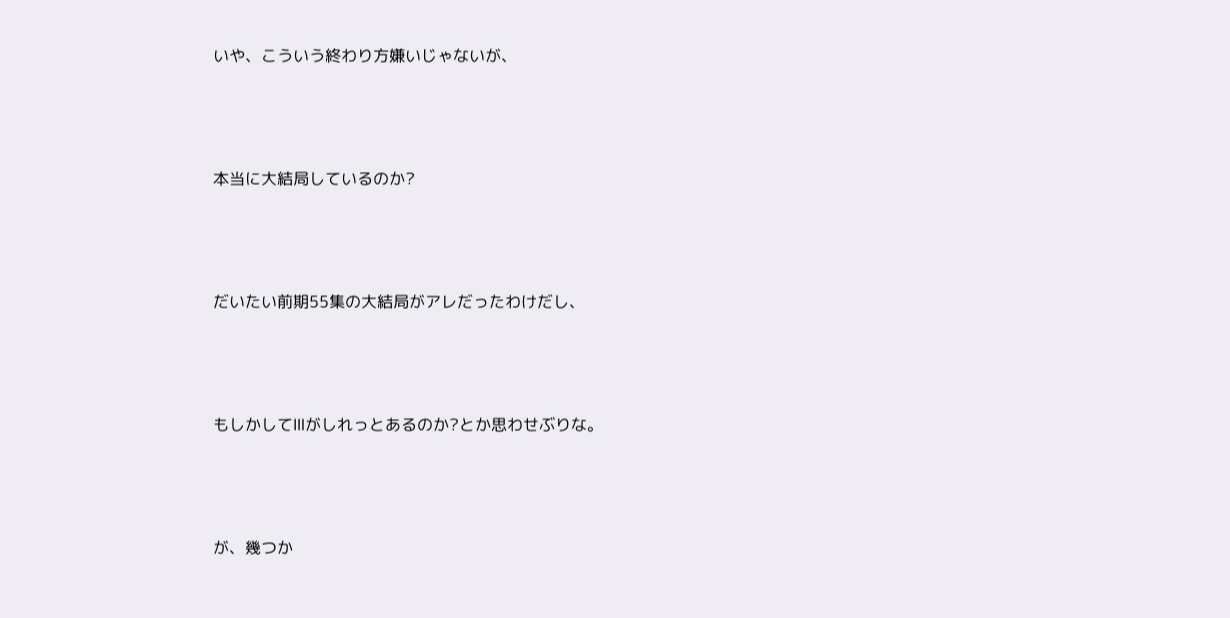いや、こういう終わり方嫌いじゃないが、



本当に大結局しているのか?



だいたい前期55集の大結局がアレだったわけだし、



もしかしてⅢがしれっとあるのか?とか思わせぶりな。



が、幾つか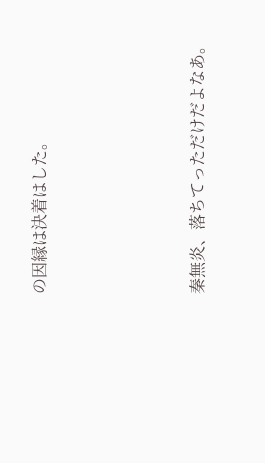の因縁は決着はした。





秦無炎、落ちてっただけだよなあ。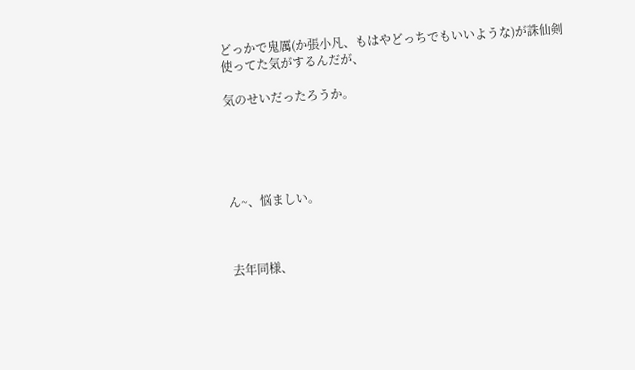どっかで鬼厲(か張小凡、もはやどっちでもいいような)が誅仙剣使ってた気がするんだが、

気のせいだったろうか。





ん~、悩ましい。



去年同様、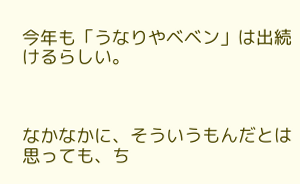今年も「うなりやベベン」は出続けるらしい。



なかなかに、そういうもんだとは思っても、ち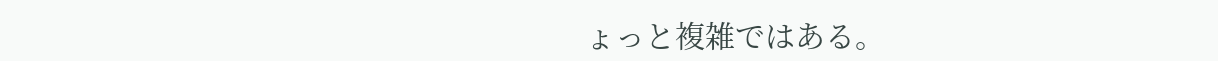ょっと複雑ではある。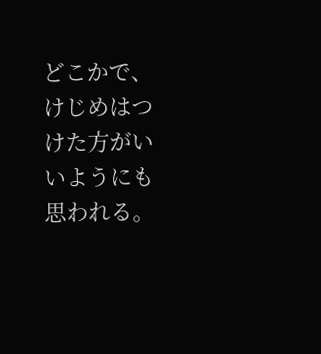どこかで、けじめはつけた方がいいようにも思われる。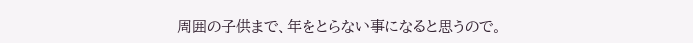周囲の子供まで、年をとらない事になると思うので。